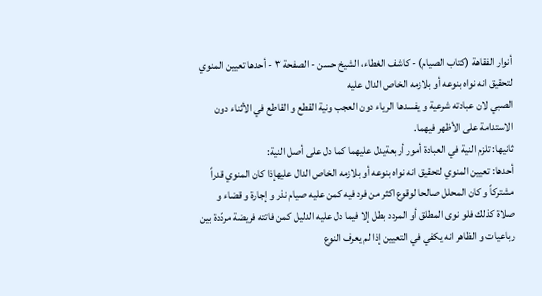أنوار الفقاهة (كتاب الصيام) - كاشف الغطاء، الشيخ حسن - الصفحة ٣ - أحدها تعيين المنوي لتحقيق انه نواه بنوعه أو بلازمه الخاص الدال عليه
الصبي لان عبادته شرعية و يفسدها الرياء دون العجب ونية القطع و القاطع في الأثناء دون الاستدامة على الأظهر فيهما.
ثانيها: تلزم النية في العبادة أمور أربعةيدل عليهما كما دل على أصل النية:
أحدها: تعيين المنوي لتحقيق انه نواه بنوعه أو بلازمه الخاص الدال عليهإذا كان المنوي قدراً مشتركاً و كان المحلل صالحا لوقوع اكثر من فرد فيه كمن عليه صيام نذر و إجارة و قضاء و صلاة كذلك فلو نوى المطلق أو المردد بطل إلا فيما دل عليه الدليل كمن فاتته فريضة مردّدة بين رباعيات و الظاهر انه يكفي في التعيين إذا لم يعرف النوع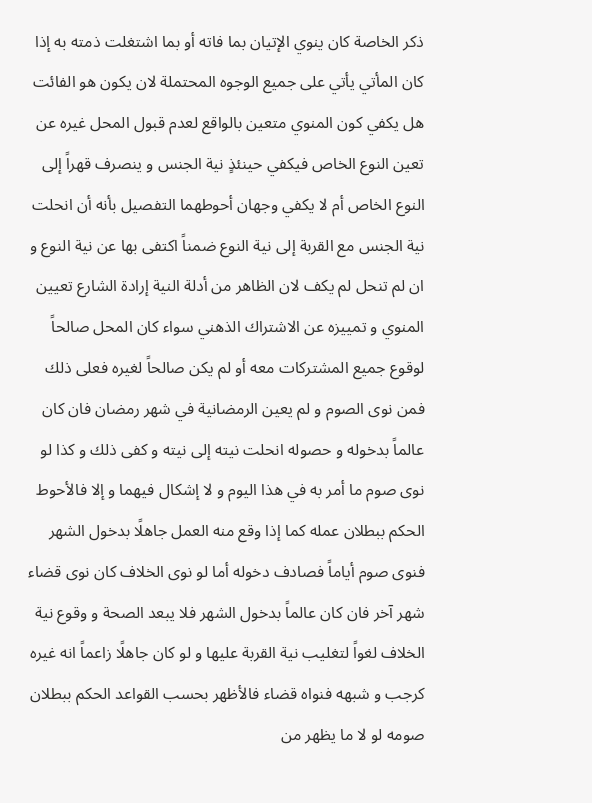ذكر الخاصة كان ينوي الإتيان بما فاته أو بما اشتغلت ذمته به إذا كان المأتي يأتي على جميع الوجوه المحتملة لان يكون هو الفائت هل يكفي كون المنوي متعين بالواقع لعدم قبول المحل غيره عن تعين النوع الخاص فيكفي حينئذٍ نية الجنس و ينصرف قهراً إلى النوع الخاص أم لا يكفي وجهان أحوطهما التفصيل بأنه أن انحلت نية الجنس مع القربة إلى نية النوع ضمناً اكتفى بها عن نية النوع و ان لم تنحل لم يكف لان الظاهر من أدلة النية إرادة الشارع تعيين المنوي و تمييزه عن الاشتراك الذهني سواء كان المحل صالحاً لوقوع جميع المشتركات معه أو لم يكن صالحاً لغيره فعلى ذلك فمن نوى الصوم و لم يعين الرمضانية في شهر رمضان فان كان عالماً بدخوله و حصوله انحلت نيته إلى نيته و كفى ذلك و كذا لو نوى صوم ما أمر به في هذا اليوم و لا إشكال فيهما و إلا فالأحوط الحكم ببطلان عمله كما إذا وقع منه العمل جاهلًا بدخول الشهر فنوى صوم أياماً فصادف دخوله أما لو نوى الخلاف كان نوى قضاء شهر آخر فان كان عالماً بدخول الشهر فلا يبعد الصحة و وقوع نية الخلاف لغواً لتغليب نية القربة عليها و لو كان جاهلًا زاعماً انه غيره كرجب و شبهه فنواه قضاء فالأظهر بحسب القواعد الحكم ببطلان صومه لو لا ما يظهر من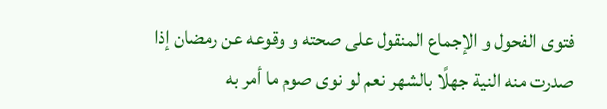فتوى الفحول و الإجماع المنقول على صحته و وقوعه عن رمضان إذا صدرت منه النية جهلًا بالشهر نعم لو نوى صوم ما أمر به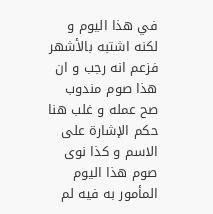في هذا اليوم و لكنه اشتبه بالأشهر فزعم انه رجب و ان هذا صوم مندوب صح عمله و غلب هنا حكم الإشارة على الاسم و كذا نوى صوم هذا اليوم المأمور به فيه لم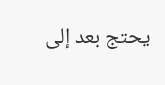يحتج بعد إلى